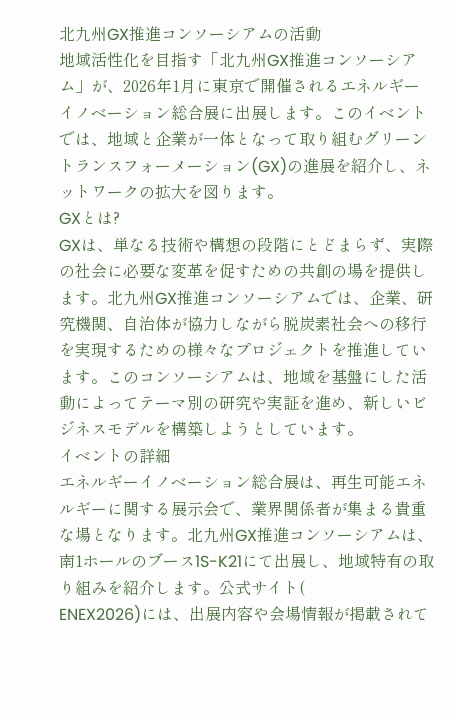北九州GX推進コンソーシアムの活動
地域活性化を目指す「北九州GX推進コンソーシアム」が、2026年1月に東京で開催されるエネルギーイノベーション総合展に出展します。このイベントでは、地域と企業が一体となって取り組むグリーントランスフォーメーション(GX)の進展を紹介し、ネットワークの拡大を図ります。
GXとは?
GXは、単なる技術や構想の段階にとどまらず、実際の社会に必要な変革を促すための共創の場を提供します。北九州GX推進コンソーシアムでは、企業、研究機関、自治体が協力しながら脱炭素社会への移行を実現するための様々なプロジェクトを推進しています。このコンソーシアムは、地域を基盤にした活動によってテーマ別の研究や実証を進め、新しいビジネスモデルを構築しようとしています。
イベントの詳細
エネルギーイノベーション総合展は、再生可能エネルギーに関する展示会で、業界関係者が集まる貴重な場となります。北九州GX推進コンソーシアムは、南1ホールのブース1S-K21にて出展し、地域特有の取り組みを紹介します。公式サイト(
ENEX2026)には、出展内容や会場情報が掲載されて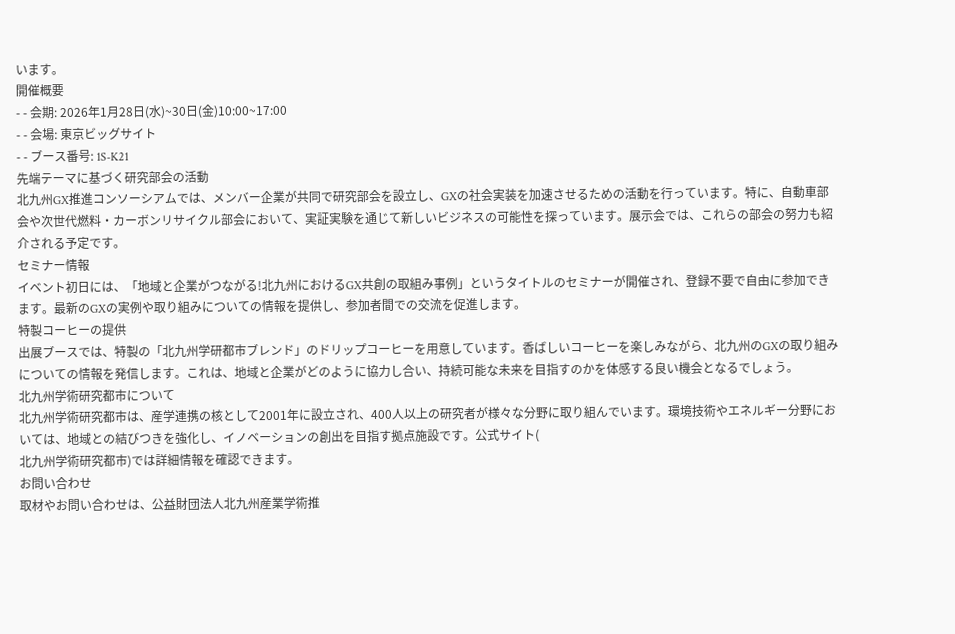います。
開催概要
- - 会期: 2026年1月28日(水)~30日(金)10:00~17:00
- - 会場: 東京ビッグサイト
- - ブース番号: 1S-K21
先端テーマに基づく研究部会の活動
北九州GX推進コンソーシアムでは、メンバー企業が共同で研究部会を設立し、GXの社会実装を加速させるための活動を行っています。特に、自動車部会や次世代燃料・カーボンリサイクル部会において、実証実験を通じて新しいビジネスの可能性を探っています。展示会では、これらの部会の努力も紹介される予定です。
セミナー情報
イベント初日には、「地域と企業がつながる!北九州におけるGX共創の取組み事例」というタイトルのセミナーが開催され、登録不要で自由に参加できます。最新のGXの実例や取り組みについての情報を提供し、参加者間での交流を促進します。
特製コーヒーの提供
出展ブースでは、特製の「北九州学研都市ブレンド」のドリップコーヒーを用意しています。香ばしいコーヒーを楽しみながら、北九州のGXの取り組みについての情報を発信します。これは、地域と企業がどのように協力し合い、持続可能な未来を目指すのかを体感する良い機会となるでしょう。
北九州学術研究都市について
北九州学術研究都市は、産学連携の核として2001年に設立され、400人以上の研究者が様々な分野に取り組んでいます。環境技術やエネルギー分野においては、地域との結びつきを強化し、イノベーションの創出を目指す拠点施設です。公式サイト(
北九州学術研究都市)では詳細情報を確認できます。
お問い合わせ
取材やお問い合わせは、公益財団法人北九州産業学術推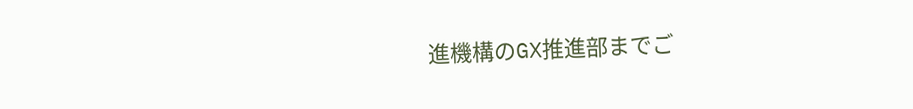進機構のGX推進部までご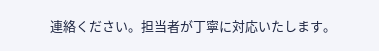連絡ください。担当者が丁寧に対応いたします。